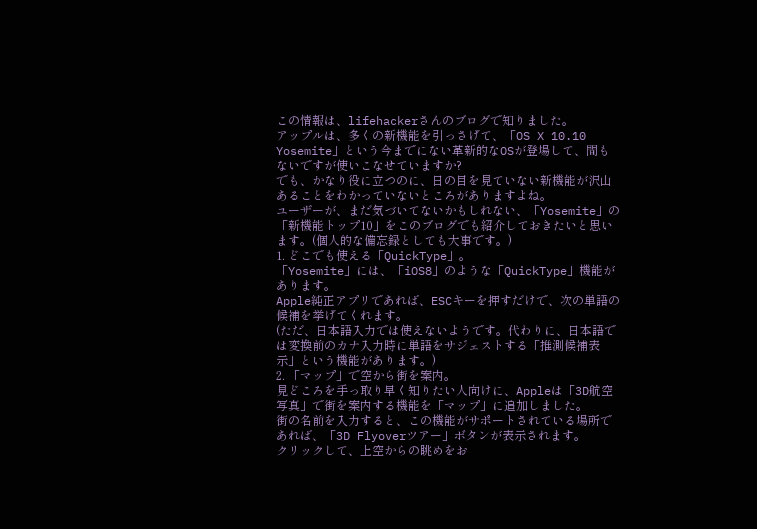この情報は、lifehackerさんのブログで知りました。
アップルは、多くの新機能を引っさげて、「OS X 10.10 Yosemite」という今までにない革新的なOSが登場して、間もないですが使いこなせていますか?
でも、かなり役に立つのに、日の目を見ていない新機能が沢山あることをわかっていないところがありますよね。
ユーザーが、まだ気づいてないかもしれない、「Yosemite」の「新機能トップ10」をこのブログでも紹介しておきたいと思います。(個人的な備忘録としても大事です。)
1. どこでも使える「QuickType」。
「Yosemite」には、「iOS8」のような「QuickType」機能があります。
Apple純正アプリであれば、ESCキーを押すだけで、次の単語の候補を挙げてくれます。
(ただ、日本語入力では使えないようです。代わりに、日本語では変換前のカナ入力時に単語をサジェストする「推測候補表示」という機能があります。)
2. 「マップ」で空から街を案内。
見どころを手っ取り早く知りたい人向けに、Appleは「3D航空写真」で街を案内する機能を「マップ」に追加しました。
街の名前を入力すると、この機能がサポートされている場所であれば、「3D Flyoverツアー」ボタンが表示されます。
クリックして、上空からの眺めをお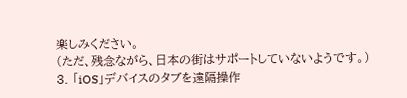楽しみください。
(ただ、残念ながら、日本の街はサポートしていないようです。)
3. 「iOS」デバイスのタブを遠隔操作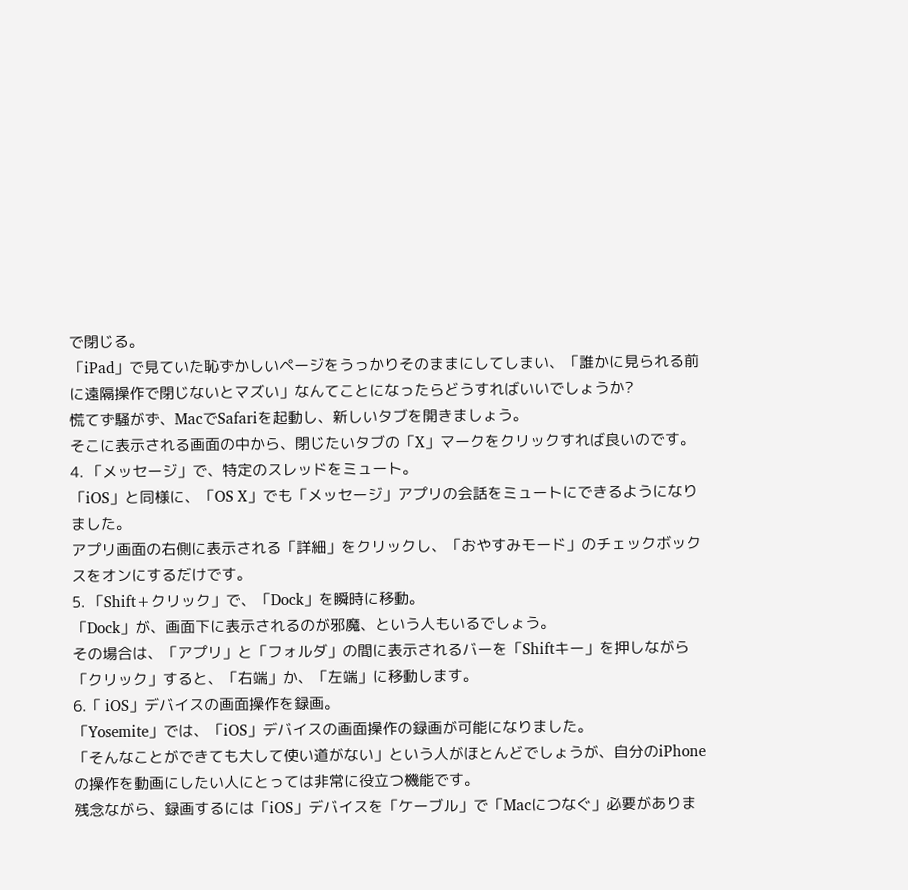で閉じる。
「iPad」で見ていた恥ずかしいページをうっかりそのままにしてしまい、「誰かに見られる前に遠隔操作で閉じないとマズい」なんてことになったらどうすればいいでしょうか?
慌てず騒がず、MacでSafariを起動し、新しいタブを開きましょう。
そこに表示される画面の中から、閉じたいタブの「X」マークをクリックすれば良いのです。
4. 「メッセージ」で、特定のスレッドをミュート。
「iOS」と同様に、「OS X」でも「メッセージ」アプリの会話をミュートにできるようになりました。
アプリ画面の右側に表示される「詳細」をクリックし、「おやすみモード」のチェックボックスをオンにするだけです。
5. 「Shift+クリック」で、「Dock」を瞬時に移動。
「Dock」が、画面下に表示されるのが邪魔、という人もいるでしょう。
その場合は、「アプリ」と「フォルダ」の間に表示されるバーを「Shiftキー」を押しながら「クリック」すると、「右端」か、「左端」に移動します。
6.「 iOS」デバイスの画面操作を録画。
「Yosemite」では、「iOS」デバイスの画面操作の録画が可能になりました。
「そんなことができても大して使い道がない」という人がほとんどでしょうが、自分のiPhoneの操作を動画にしたい人にとっては非常に役立つ機能です。
残念ながら、録画するには「iOS」デバイスを「ケーブル」で「Macにつなぐ」必要がありま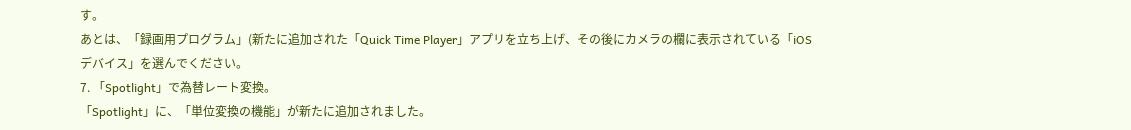す。
あとは、「録画用プログラム」(新たに追加された「Quick Time Player」アプリを立ち上げ、その後にカメラの欄に表示されている「iOSデバイス」を選んでください。
7. 「Spotlight」で為替レート変換。
「Spotlight」に、「単位変換の機能」が新たに追加されました。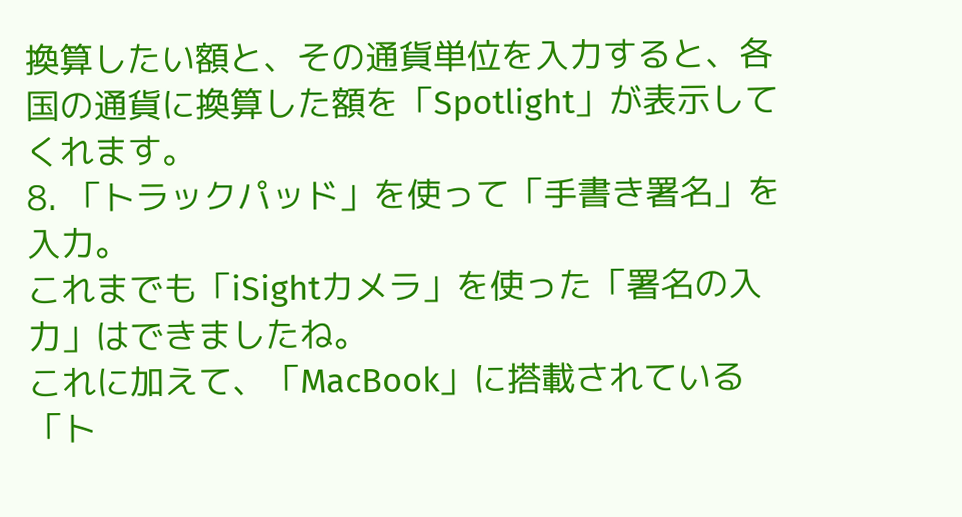換算したい額と、その通貨単位を入力すると、各国の通貨に換算した額を「Spotlight」が表示してくれます。
8. 「トラックパッド」を使って「手書き署名」を入力。
これまでも「iSightカメラ」を使った「署名の入力」はできましたね。
これに加えて、「MacBook」に搭載されている「ト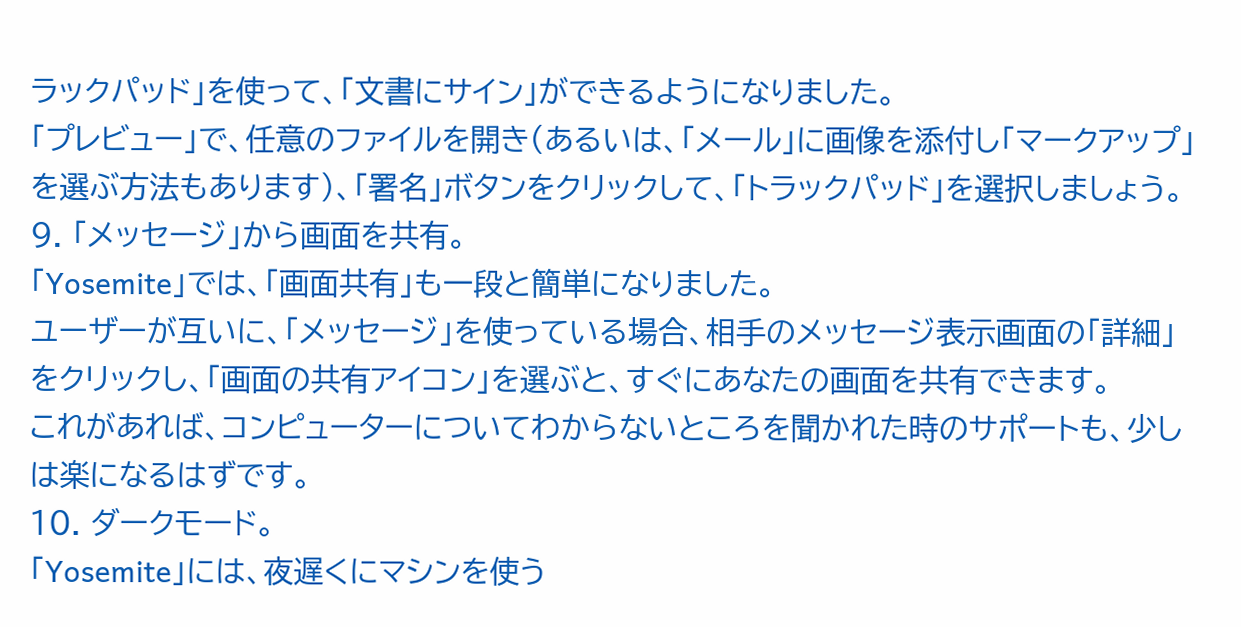ラックパッド」を使って、「文書にサイン」ができるようになりました。
「プレビュー」で、任意のファイルを開き(あるいは、「メール」に画像を添付し「マークアップ」を選ぶ方法もあります)、「署名」ボタンをクリックして、「トラックパッド」を選択しましょう。
9. 「メッセージ」から画面を共有。
「Yosemite」では、「画面共有」も一段と簡単になりました。
ユーザーが互いに、「メッセージ」を使っている場合、相手のメッセージ表示画面の「詳細」をクリックし、「画面の共有アイコン」を選ぶと、すぐにあなたの画面を共有できます。
これがあれば、コンピューターについてわからないところを聞かれた時のサポートも、少しは楽になるはずです。
10. ダークモード。
「Yosemite」には、夜遅くにマシンを使う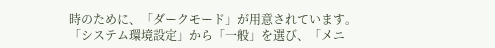時のために、「ダークモード」が用意されています。
「システム環境設定」から「一般」を選び、「メニ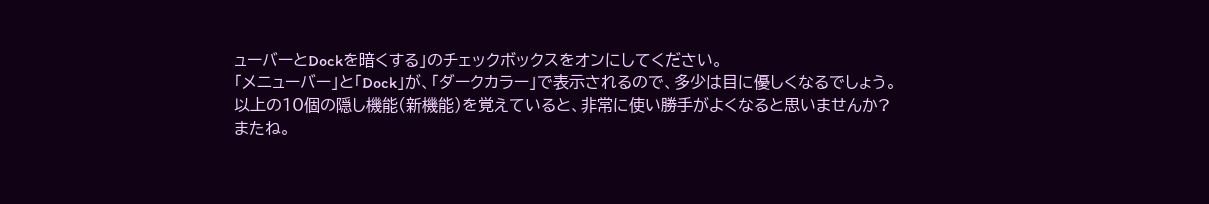ューバーとDockを暗くする」のチェックボックスをオンにしてください。
「メニューバー」と「Dock」が、「ダークカラー」で表示されるので、多少は目に優しくなるでしょう。
以上の10個の隠し機能(新機能)を覚えていると、非常に使い勝手がよくなると思いませんか?
またね。